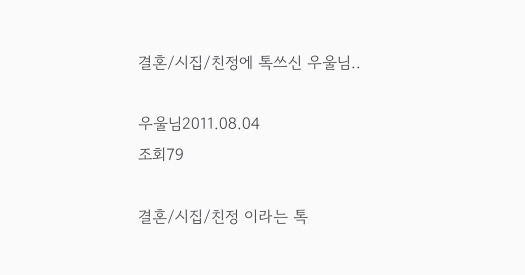결혼/시집/친정에 톡쓰신 우울님..

우울님2011.08.04
조회79

결혼/시집/친정 이라는 톡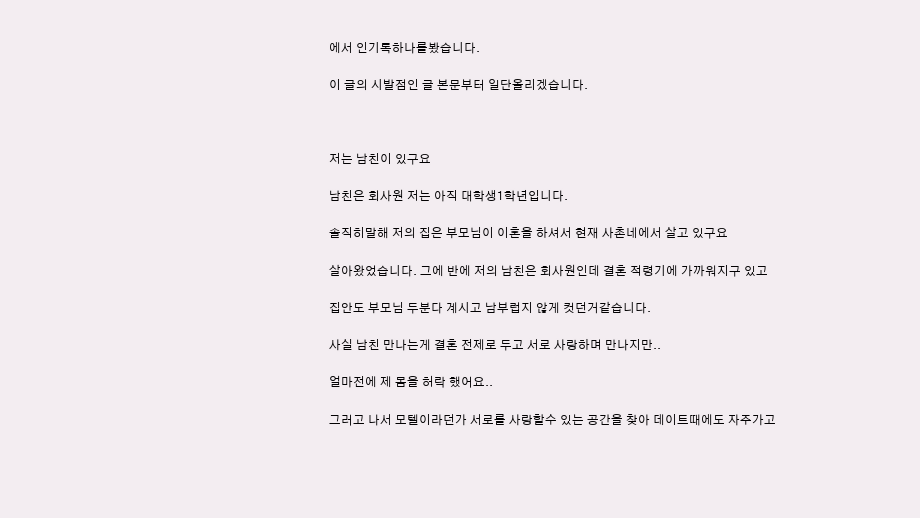에서 인기톡하나를봤습니다.

이 글의 시발점인 글 본문부터 일단올리겠습니다.



저는 남친이 있구요

남친은 회사원 저는 아직 대학생1학년입니다.

솔직히말해 저의 집은 부모님이 이혼을 하셔서 현재 사촌네에서 살고 있구요

살아왔었습니다. 그에 반에 저의 남친은 회사원인데 결혼 적령기에 가까워지구 있고

집안도 부모님 두분다 계시고 남부럽지 않게 컷던거같습니다.

사실 남친 만나는게 결혼 전제로 두고 서로 사랑하며 만나지만..

얼마전에 제 몸을 허락 했어요..

그러고 나서 모텔이라던가 서로를 사랑할수 있는 공간을 찾아 데이트때에도 자주가고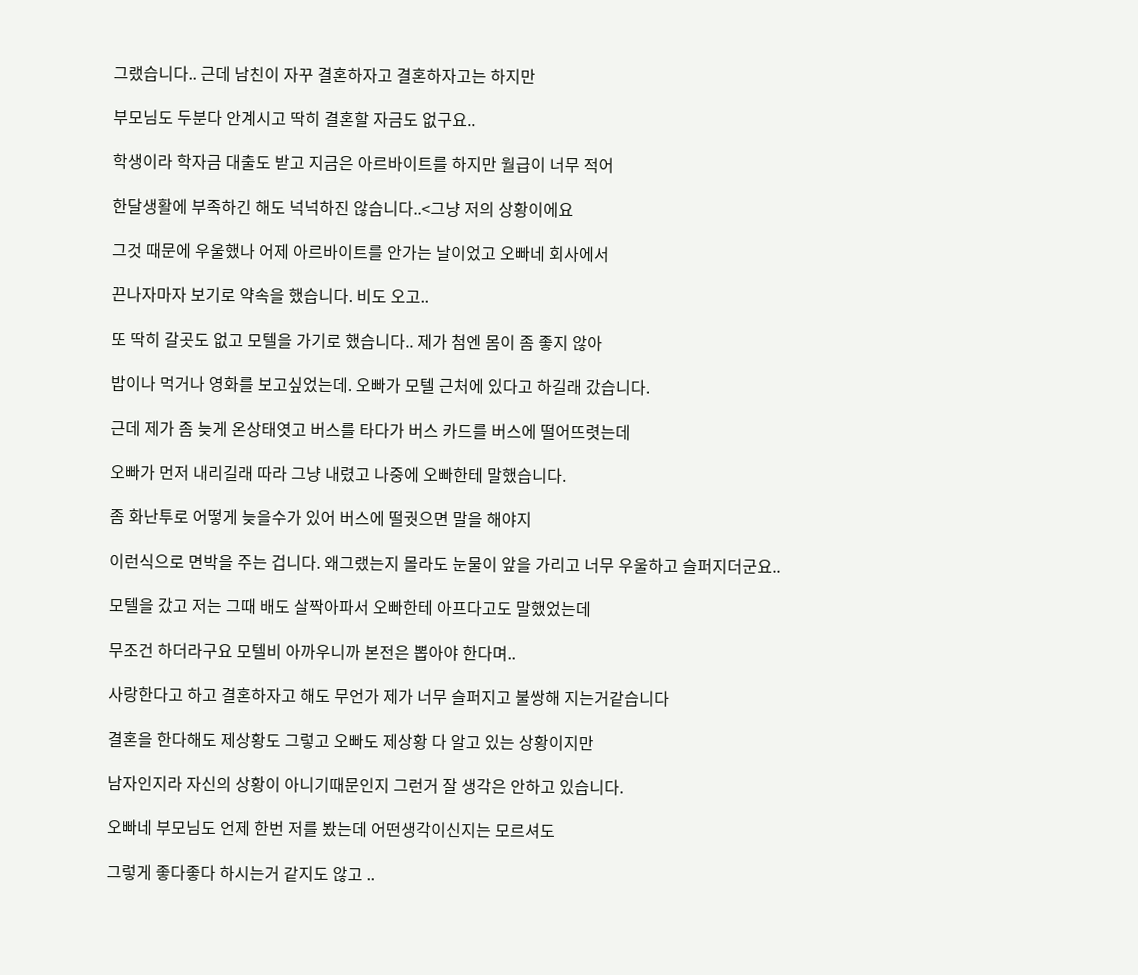그랬습니다.. 근데 남친이 자꾸 결혼하자고 결혼하자고는 하지만

부모님도 두분다 안계시고 딱히 결혼할 자금도 없구요..

학생이라 학자금 대출도 받고 지금은 아르바이트를 하지만 월급이 너무 적어

한달생활에 부족하긴 해도 넉넉하진 않습니다..<그냥 저의 상황이에요

그것 때문에 우울했나 어제 아르바이트를 안가는 날이었고 오빠네 회사에서

끈나자마자 보기로 약속을 했습니다. 비도 오고..

또 딱히 갈곳도 없고 모텔을 가기로 했습니다.. 제가 첨엔 몸이 좀 좋지 않아

밥이나 먹거나 영화를 보고싶었는데. 오빠가 모텔 근처에 있다고 하길래 갔습니다.

근데 제가 좀 늦게 온상태엿고 버스를 타다가 버스 카드를 버스에 떨어뜨렷는데

오빠가 먼저 내리길래 따라 그냥 내렸고 나중에 오빠한테 말했습니다.

좀 화난투로 어떻게 늦을수가 있어 버스에 떨궛으면 말을 해야지

이런식으로 면박을 주는 겁니다. 왜그랬는지 몰라도 눈물이 앞을 가리고 너무 우울하고 슬퍼지더군요..

모텔을 갔고 저는 그때 배도 살짝아파서 오빠한테 아프다고도 말했었는데

무조건 하더라구요 모텔비 아까우니까 본전은 뽑아야 한다며..

사랑한다고 하고 결혼하자고 해도 무언가 제가 너무 슬퍼지고 불쌍해 지는거같습니다

결혼을 한다해도 제상황도 그렇고 오빠도 제상황 다 알고 있는 상황이지만

남자인지라 자신의 상황이 아니기때문인지 그런거 잘 생각은 안하고 있습니다.

오빠네 부모님도 언제 한번 저를 봤는데 어떤생각이신지는 모르셔도

그렇게 좋다좋다 하시는거 같지도 않고 ..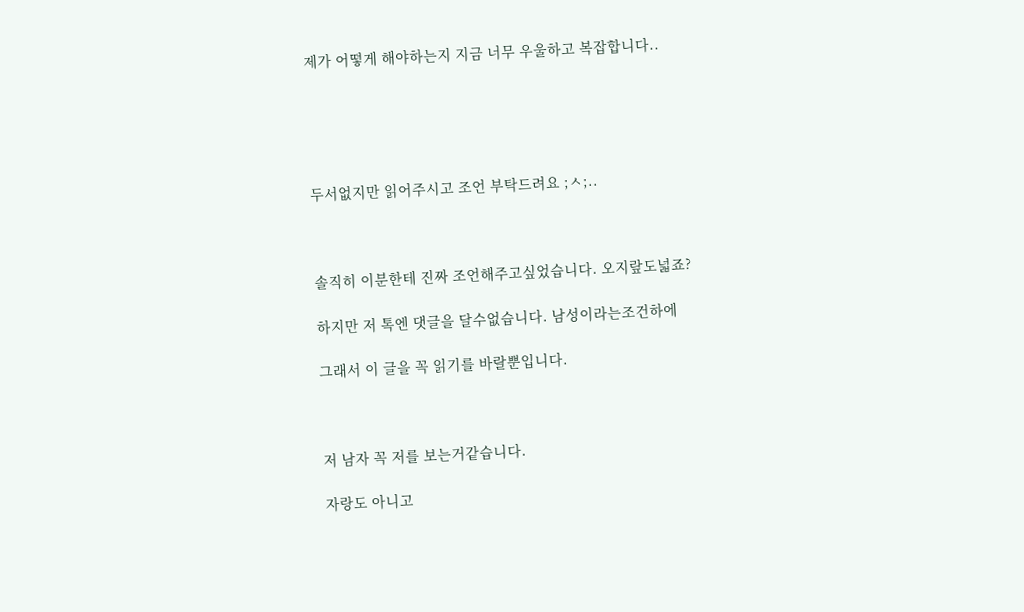제가 어떻게 해야하는지 지금 너무 우울하고 복잡합니다..





두서없지만 읽어주시고 조언 부탁드려요 ;ㅅ;..



솔직히 이분한테 진짜 조언해주고싶었습니다. 오지랖도넓죠?

하지만 저 톡엔 댓글을 달수없습니다. 남성이라는조건하에

그래서 이 글을 꼭 읽기를 바랄뿐입니다.



저 남자 꼭 저를 보는거같습니다.

자랑도 아니고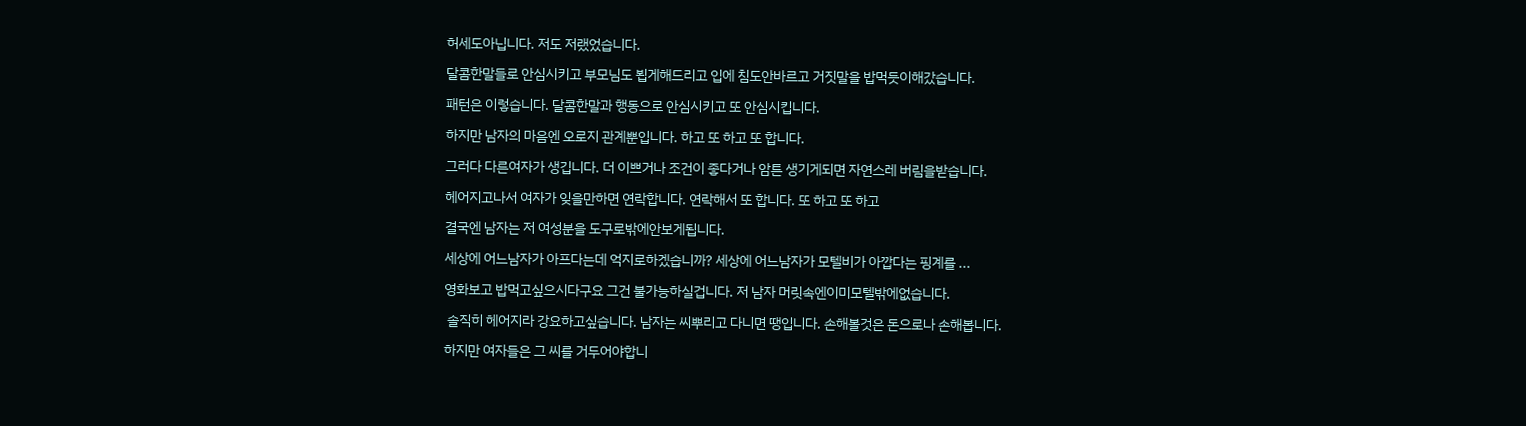허세도아닙니다. 저도 저랬었습니다.

달콤한말들로 안심시키고 부모님도 뵙게해드리고 입에 침도안바르고 거짓말을 밥먹듯이해갔습니다.

패턴은 이렇습니다. 달콤한말과 행동으로 안심시키고 또 안심시킵니다.

하지만 남자의 마음엔 오로지 관계뿐입니다. 하고 또 하고 또 합니다.

그러다 다른여자가 생깁니다. 더 이쁘거나 조건이 좋다거나 암튼 생기게되면 자연스레 버림을받습니다.

헤어지고나서 여자가 잊을만하면 연락합니다. 연락해서 또 합니다. 또 하고 또 하고

결국엔 남자는 저 여성분을 도구로밖에안보게됩니다.

세상에 어느남자가 아프다는데 억지로하겠습니까? 세상에 어느남자가 모텔비가 아깝다는 핑계를 ...

영화보고 밥먹고싶으시다구요 그건 불가능하실겁니다. 저 남자 머릿속엔이미모텔밖에없습니다.

 솔직히 헤어지라 강요하고싶습니다. 남자는 씨뿌리고 다니면 땡입니다. 손해볼것은 돈으로나 손해봅니다.

하지만 여자들은 그 씨를 거두어야합니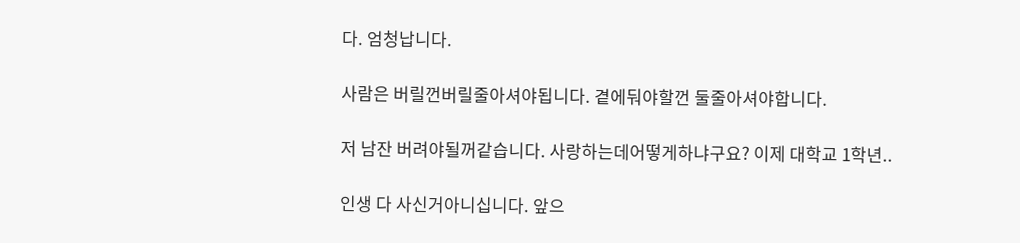다. 엄청납니다.

사람은 버릴껀버릴줄아셔야됩니다. 곁에둬야할껀 둘줄아셔야합니다.

저 남잔 버려야될꺼같습니다. 사랑하는데어떻게하냐구요? 이제 대학교 1학년..

인생 다 사신거아니십니다. 앞으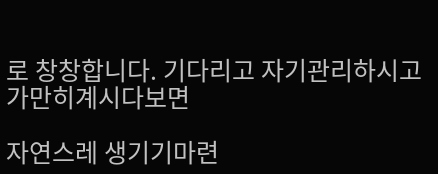로 창창합니다. 기다리고 자기관리하시고 가만히계시다보면

자연스레 생기기마련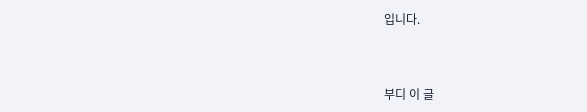입니다.



부디 이 글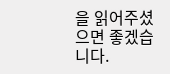을 읽어주셨으면 좋겠습니다.